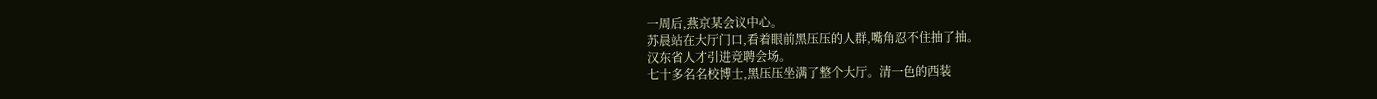一周后,燕京某会议中心。
苏晨站在大厅门口,看着眼前黑压压的人群,嘴角忍不住抽了抽。
汉东省人才引进竞聘会场。
七十多名名校博士,黑压压坐满了整个大厅。清一色的西装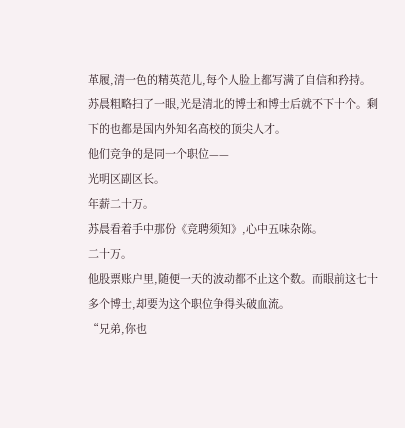革履,清一色的精英范儿,每个人脸上都写满了自信和矜持。
苏晨粗略扫了一眼,光是清北的博士和博士后就不下十个。剩下的也都是国内外知名高校的顶尖人才。
他们竞争的是同一个职位——
光明区副区长。
年薪二十万。
苏晨看着手中那份《竞聘须知》,心中五味杂陈。
二十万。
他股票账户里,随便一天的波动都不止这个数。而眼前这七十多个博士,却要为这个职位争得头破血流。
“兄弟,你也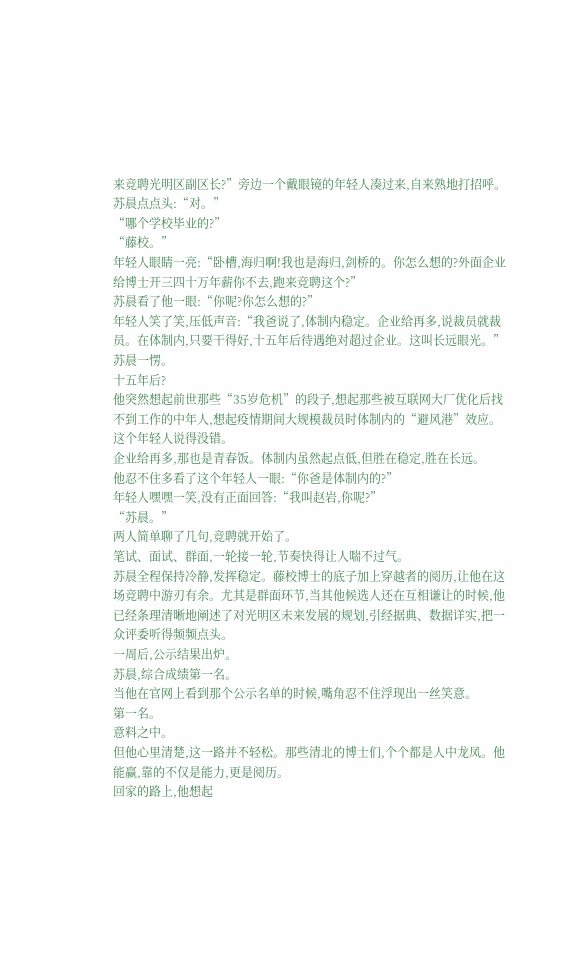来竞聘光明区副区长?”旁边一个戴眼镜的年轻人凑过来,自来熟地打招呼。
苏晨点点头:“对。”
“哪个学校毕业的?”
“藤校。”
年轻人眼睛一亮:“卧槽,海归啊!我也是海归,剑桥的。你怎么想的?外面企业给博士开三四十万年薪你不去,跑来竞聘这个?”
苏晨看了他一眼:“你呢?你怎么想的?”
年轻人笑了笑,压低声音:“我爸说了,体制内稳定。企业给再多,说裁员就裁员。在体制内,只要干得好,十五年后待遇绝对超过企业。这叫长远眼光。”
苏晨一愣。
十五年后?
他突然想起前世那些“35岁危机”的段子,想起那些被互联网大厂优化后找不到工作的中年人,想起疫情期间大规模裁员时体制内的“避风港”效应。
这个年轻人说得没错。
企业给再多,那也是青春饭。体制内虽然起点低,但胜在稳定,胜在长远。
他忍不住多看了这个年轻人一眼:“你爸是体制内的?”
年轻人嘿嘿一笑,没有正面回答:“我叫赵岩,你呢?”
“苏晨。”
两人简单聊了几句,竞聘就开始了。
笔试、面试、群面,一轮接一轮,节奏快得让人喘不过气。
苏晨全程保持冷静,发挥稳定。藤校博士的底子加上穿越者的阅历,让他在这场竞聘中游刃有余。尤其是群面环节,当其他候选人还在互相谦让的时候,他已经条理清晰地阐述了对光明区未来发展的规划,引经据典、数据详实,把一众评委听得频频点头。
一周后,公示结果出炉。
苏晨,综合成绩第一名。
当他在官网上看到那个公示名单的时候,嘴角忍不住浮现出一丝笑意。
第一名。
意料之中。
但他心里清楚,这一路并不轻松。那些清北的博士们,个个都是人中龙凤。他能赢,靠的不仅是能力,更是阅历。
回家的路上,他想起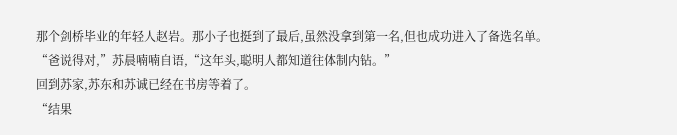那个剑桥毕业的年轻人赵岩。那小子也挺到了最后,虽然没拿到第一名,但也成功进入了备选名单。
“爸说得对,”苏晨喃喃自语,“这年头,聪明人都知道往体制内钻。”
回到苏家,苏东和苏诚已经在书房等着了。
“结果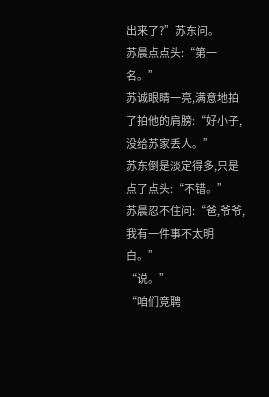出来了?”苏东问。
苏晨点点头:“第一名。”
苏诚眼睛一亮,满意地拍了拍他的肩膀:“好小子,没给苏家丢人。”
苏东倒是淡定得多,只是点了点头:“不错。”
苏晨忍不住问:“爸,爷爷,我有一件事不太明白。”
“说。”
“咱们竞聘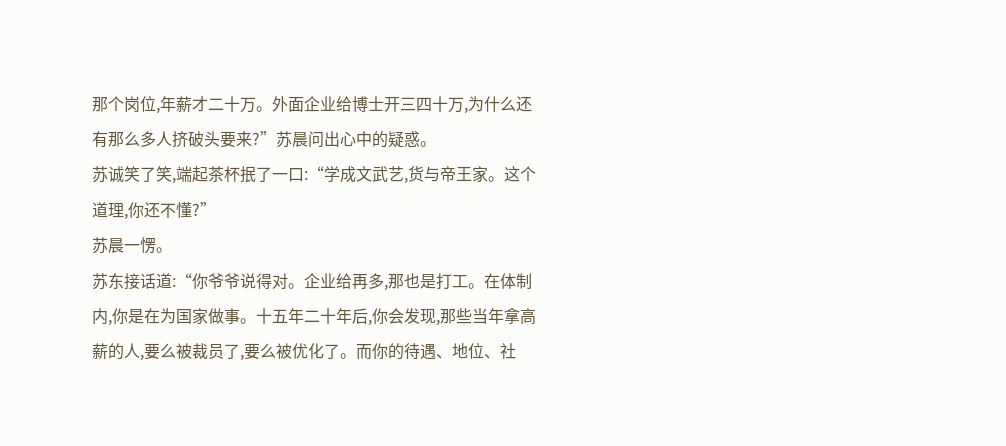那个岗位,年薪才二十万。外面企业给博士开三四十万,为什么还有那么多人挤破头要来?”苏晨问出心中的疑惑。
苏诚笑了笑,端起茶杯抿了一口:“学成文武艺,货与帝王家。这个道理,你还不懂?”
苏晨一愣。
苏东接话道:“你爷爷说得对。企业给再多,那也是打工。在体制内,你是在为国家做事。十五年二十年后,你会发现,那些当年拿高薪的人,要么被裁员了,要么被优化了。而你的待遇、地位、社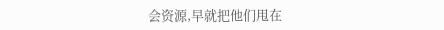会资源,早就把他们甩在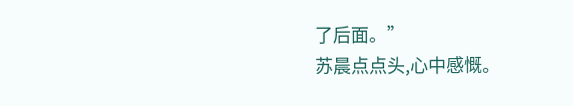了后面。”
苏晨点点头,心中感慨。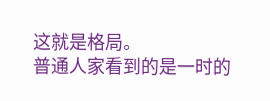这就是格局。
普通人家看到的是一时的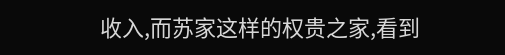收入,而苏家这样的权贵之家,看到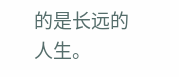的是长远的人生。